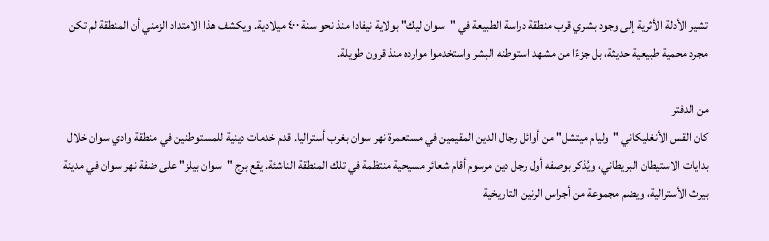تشير الأدلة الأثرية إلى وجود بشري قرب منطقة دراسة الطبيعة في "سوان ليك" بولاية نيفادا منذ نحو سنة ٤٠٠ ميلادية. ويكشف هذا الامتداد الزمني أن المنطقة لم تكن مجرد محمية طبيعية حديثة، بل جزءًا من مشهد استوطنه البشر واستخدموا موارده منذ قرون طويلة.

من الدفتر
كان القس الأنغليكاني "وليام ميتشل" من أوائل رجال الدين المقيمين في مستعمرة نهر سوان بغرب أستراليا. قدم خدمات دينية للمستوطنين في منطقة وادي سوان خلال بدايات الاستيطان البريطاني، ويُذكر بوصفه أول رجل دين مرسوم أقام شعائر مسيحية منتظمة في تلك المنطقة الناشئة. يقع برج "سوان بيلز" على ضفة نهر سوان في مدينة بيرث الأسترالية، ويضم مجموعة من أجراس الرنين التاريخية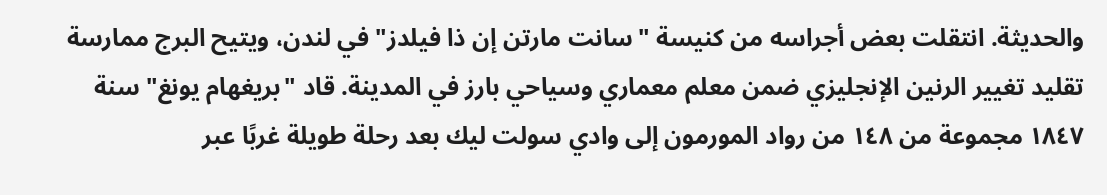والحديثة. انتقلت بعض أجراسه من كنيسة "سانت مارتن إن ذا فيلدز" في لندن، ويتيح البرج ممارسة تقليد تغيير الرنين الإنجليزي ضمن معلم معماري وسياحي بارز في المدينة. قاد "بريغهام يونغ" سنة ١٨٤٧ مجموعة من ١٤٨ من رواد المورمون إلى وادي سولت ليك بعد رحلة طويلة غربًا عبر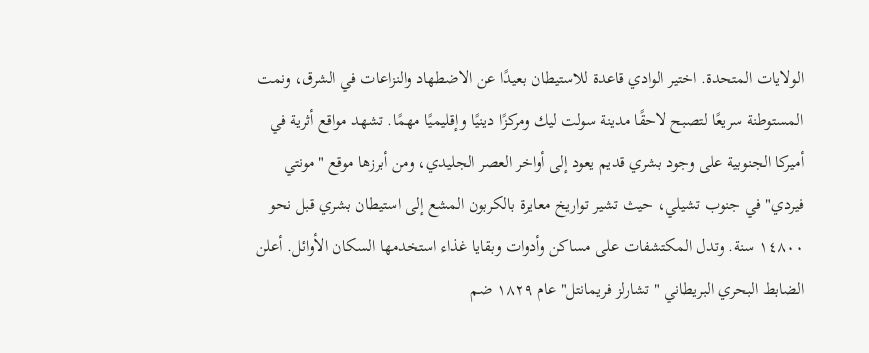الولايات المتحدة. اختير الوادي قاعدة للاستيطان بعيدًا عن الاضطهاد والنزاعات في الشرق، ونمت المستوطنة سريعًا لتصبح لاحقًا مدينة سولت ليك ومركزًا دينيًا وإقليميًا مهمًا. تشهد مواقع أثرية في أميركا الجنوبية على وجود بشري قديم يعود إلى أواخر العصر الجليدي، ومن أبرزها موقع "مونتي فيردي" في جنوب تشيلي، حيث تشير تواريخ معايرة بالكربون المشع إلى استيطان بشري قبل نحو ١٤٨٠٠ سنة. وتدل المكتشفات على مساكن وأدوات وبقايا غذاء استخدمها السكان الأوائل. أعلن الضابط البحري البريطاني "تشارلز فريمانتل" عام ١٨٢٩ ضم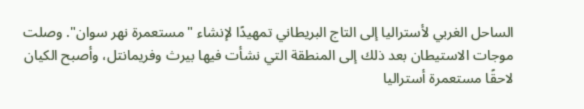الساحل الغربي لأستراليا إلى التاج البريطاني تمهيدًا لإنشاء "مستعمرة نهر سوان". وصلت موجات الاستيطان بعد ذلك إلى المنطقة التي نشأت فيها بيرث وفريمانتل، وأصبح الكيان لاحقًا مستعمرة أستراليا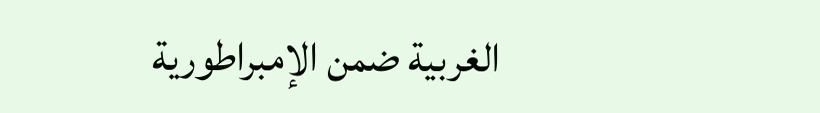الغربية ضمن الإمبراطورية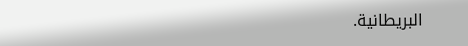البريطانية.